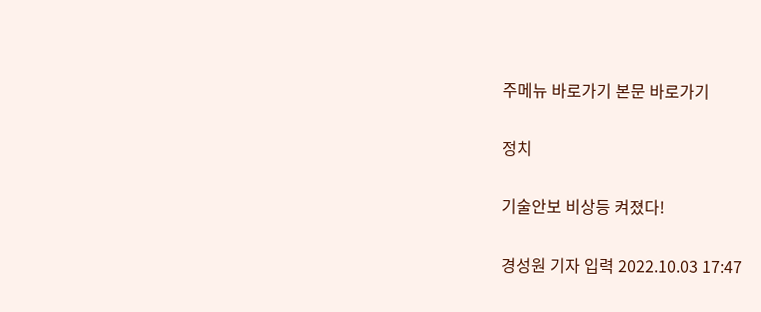주메뉴 바로가기 본문 바로가기

정치

기술안보 비상등 켜졌다!

경성원 기자 입력 2022.10.03 17:47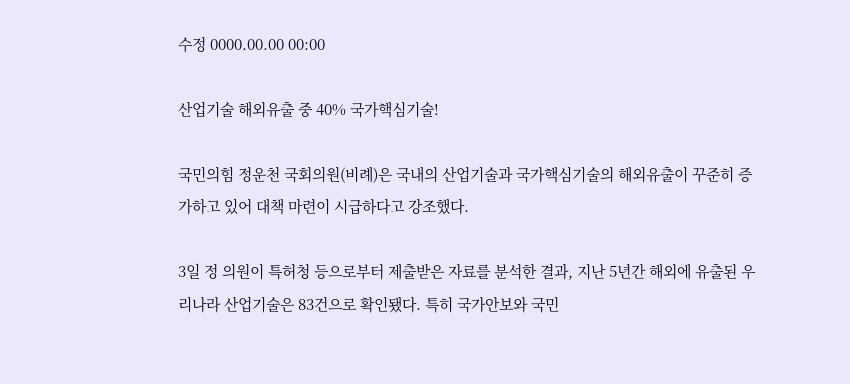수정 0000.00.00 00:00

산업기술 해외유출 중 40% 국가핵심기술!

국민의힘 정운천 국회의원(비례)은 국내의 산업기술과 국가핵심기술의 해외유출이 꾸준히 증가하고 있어 대책 마련이 시급하다고 강조했다.

3일 정 의원이 특허청 등으로부터 제출받은 자료를 분석한 결과, 지난 5년간 해외에 유출된 우리나라 산업기술은 83건으로 확인됐다. 특히 국가안보와 국민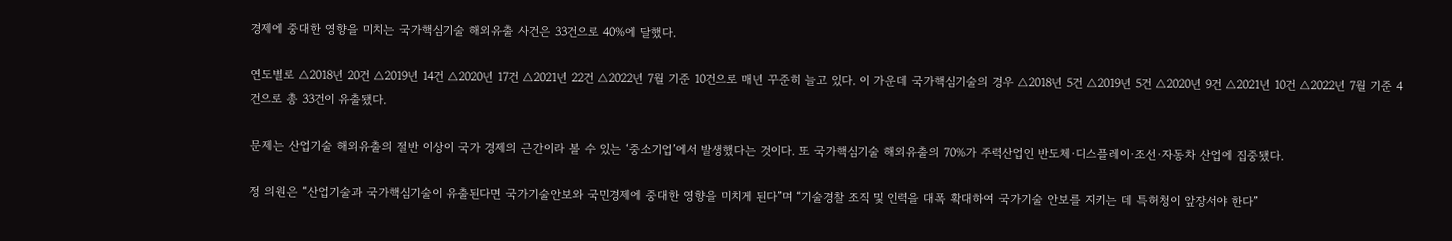경제에 중대한 영향을 미치는 국가핵심기술 해외유출 사건은 33건으로 40%에 달했다.

연도별로 △2018년 20건 △2019년 14건 △2020년 17건 △2021년 22건 △2022년 7월 기준 10건으로 매년 꾸준히 늘고 있다. 이 가운데 국가핵심기술의 경우 △2018년 5건 △2019년 5건 △2020년 9건 △2021년 10건 △2022년 7월 기준 4건으로 총 33건이 유출됐다.

문제는 산업기술 해외유출의 절반 이상이 국가 경제의 근간이라 볼 수 있는 ‘중소기업’에서 발생했다는 것이다. 또 국가핵심기술 해외유출의 70%가 주력산업인 반도체·디스플레이·조선·자동차 산업에 집중됐다.

정 의원은 “산업기술과 국가핵심기술이 유출된다면 국가기술안보와 국민경제에 중대한 영향을 미치게 된다”며 “기술경찰 조직 및 인력을 대폭 확대하여 국가기술 안보를 지키는 데 특허청이 앞장서야 한다”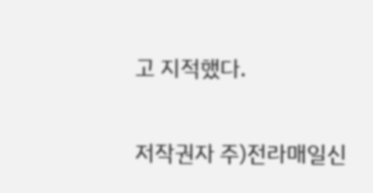고 지적했다.


저작권자 주)전라매일신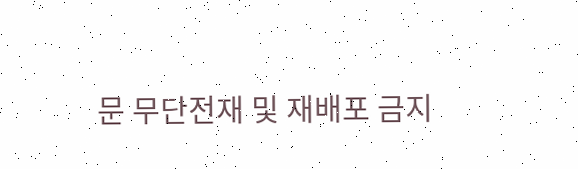문 무단전재 및 재배포 금지